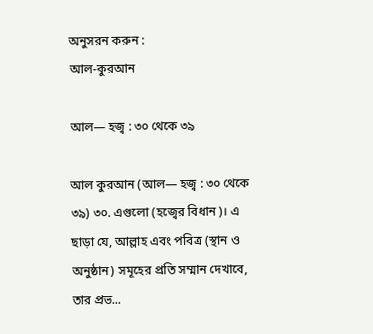অনুসরন করুন :
আল-কুরআন

আল— হজ্ব : ৩০ থেকে ৩৯

আল কুরআন (আল— হজ্ব : ৩০ থেকে ৩৯) ৩০. এগুলো (হজ্বের বিধান)। এ ছাড়া যে, আল্লাহ এবং পবিত্র (স্থান ও অনুষ্ঠান) সমূহের প্রতি সম্মান দেখাবে, তার প্রভ...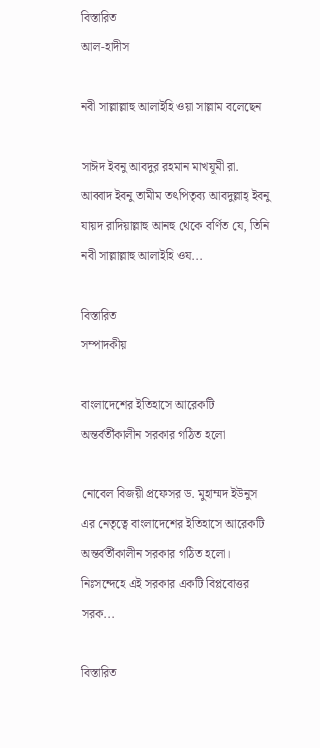বিস্তারিত
আল-হাদীস

নবী সাল্লাল্লাহু আলাইহি ওয়া সাল্লাম বলেছেন

সাঈদ ইবনু আবদুর রহমান মাখযূমী রা. আব্বাদ ইবনু তামীম তৎপিতৃব্য আবদুল্লাহ্ ইবনু যায়দ রাদিয়াল্লাহু আনহু থেকে বর্ণিত যে, তিনি নবী সাল্লাল্লাহু আলাইহি ওয...

বিস্তারিত
সম্পাদকীয়

বাংলাদেশের ইতিহাসে আরেকটি অন্তর্বর্তীকালীন সরকার গঠিত হলো

নোবেল বিজয়ী প্রফেসর ড. মুহাম্মদ ইউনুস এর নেতৃত্বে বাংলাদেশের ইতিহাসে আরেকটি অন্তর্বর্তীকালীন সরকার গঠিত হলো। নিঃসন্দেহে এই সরকার একটি বিপ্লবোত্তর সরক...

বিস্তারিত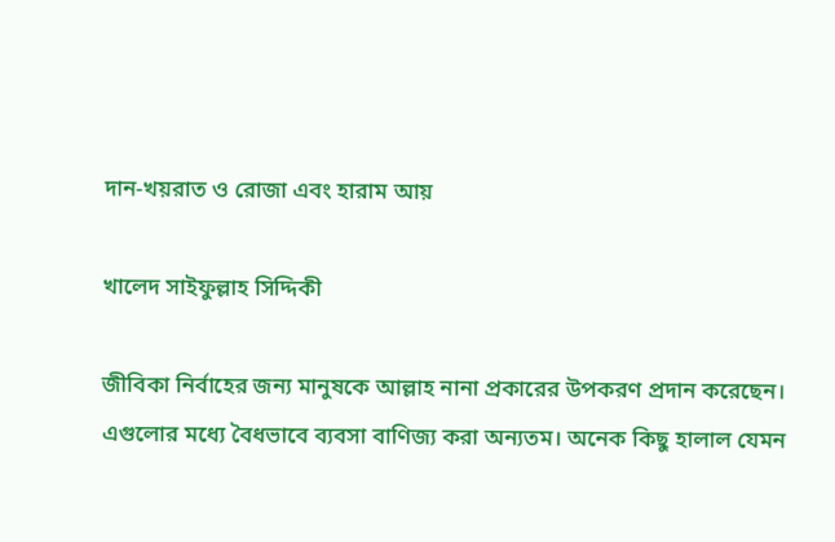দান-খয়রাত ও রোজা এবং হারাম আয়

খালেদ সাইফুল্লাহ সিদ্দিকী

জীবিকা নির্বাহের জন্য মানুষকে আল্লাহ নানা প্রকারের উপকরণ প্রদান করেছেন। এগুলোর মধ্যে বৈধভাবে ব্যবসা বাণিজ্য করা অন্যতম। অনেক কিছু হালাল যেমন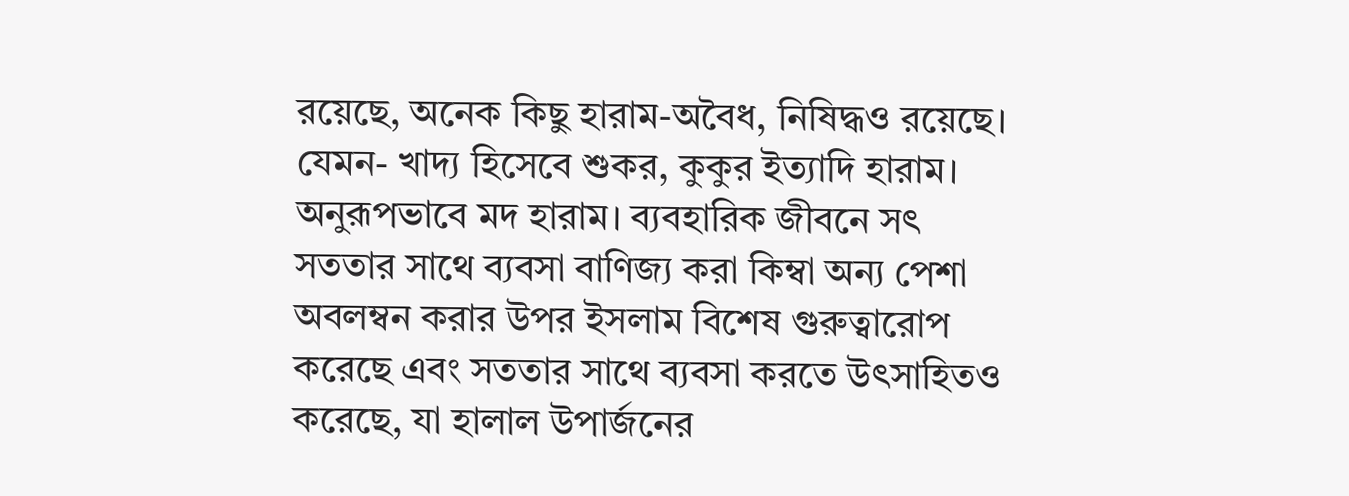রয়েছে, অনেক কিছু হারাম-অবৈধ, নিষিদ্ধও রয়েছে। যেমন- খাদ্য হিসেবে শুকর, কুকুর ইত্যাদি হারাম। অনুরূপভাবে মদ হারাম। ব্যবহারিক জীবনে সৎ সততার সাথে ব্যবসা বাণিজ্য করা কিম্বা অন্য পেশা অবলম্বন করার উপর ইসলাম বিশেষ গুরুত্বারোপ করেছে এবং সততার সাথে ব্যবসা করতে উৎসাহিতও করেছে, যা হালাল উপার্জনের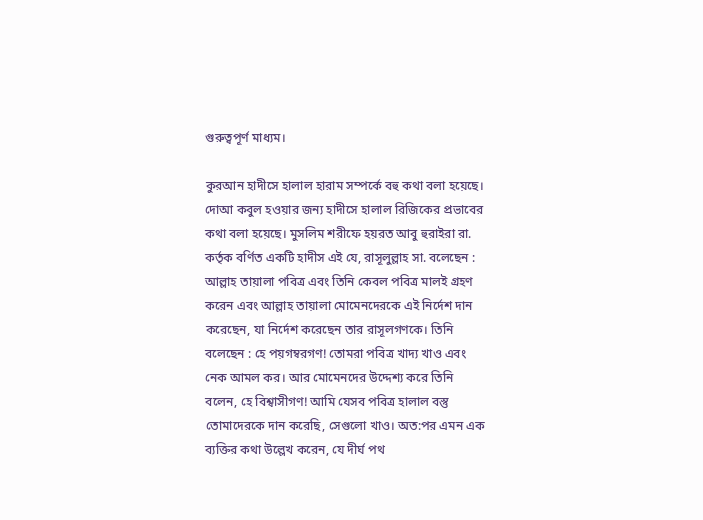গুরুত্বপূর্ণ মাধ্যম।

কুরআন হাদীসে হালাল হারাম সম্পর্কে বহু কথা বলা হয়েছে। দোআ কবুল হওয়ার জন্য হাদীসে হালাল রিজিকের প্রভাবের কথা বলা হয়েছে। মুসলিম শরীফে হয়রত আবু হুরাইরা রা. কর্তৃক বর্ণিত একটি হাদীস এই যে, রাসূলুল্লাহ সা. বলেছেন : আল্লাহ তায়ালা পবিত্র এবং তিনি কেবল পবিত্র মালই গ্রহণ করেন এবং আল্লাহ তায়ালা মোমেনদেরকে এই নির্দেশ দান করেছেন, যা নির্দেশ করেছেন তার রাসূলগণকে। তিনি বলেছেন : হে পয়গম্বরগণ! তোমরা পবিত্র খাদ্য খাও এবং নেক আমল কর। আর মোমেনদের উদ্দেশ্য করে তিনি বলেন, হে বিশ্বাসীগণ! আমি যেসব পবিত্র হালাল বস্তু তোমাদেরকে দান করেছি, সেগুলো খাও। অত:পর এমন এক ব্যক্তির কথা উল্লেখ করেন, যে দীর্ঘ পথ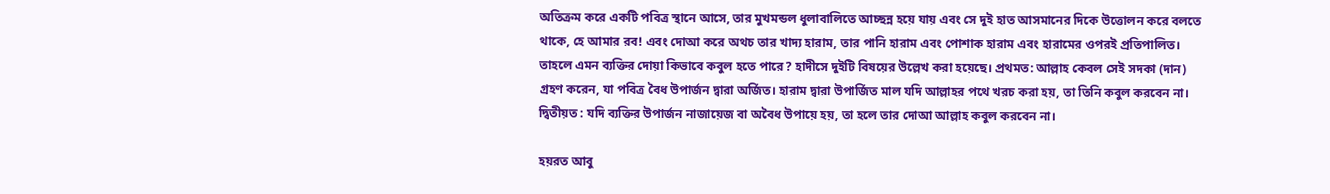অতিক্রম করে একটি পবিত্র স্থানে আসে, তার মুখমন্ডল ধুলাবালিতে আচ্ছন্ন হয়ে যায় এবং সে দুই হাত আসমানের দিকে উত্তোলন করে বলতে থাকে, হে আমার রব! এবং দোআ করে অথচ তার খাদ্য হারাম, তার পানি হারাম এবং পোশাক হারাম এবং হারামের ওপরই প্রতিপালিত। তাহলে এমন ব্যক্তির দোয়া কিভাবে কবুল হতে পারে? হাদীসে দুইটি বিষয়ের উল্লেখ করা হয়েছে। প্রথমত: আল্লাহ কেবল সেই সদকা (দান) গ্রহণ করেন, যা পবিত্র বৈধ উপার্জন দ্বারা অর্জিত। হারাম দ্বারা উপার্জিত মাল যদি আল্লাহর পথে খরচ করা হয়, তা তিনি কবুল করবেন না। দ্বিতীয়ত : যদি ব্যক্তির উপার্জন নাজায়েজ বা অবৈধ উপায়ে হয়, তা হলে তার দোআ আল্লাহ কবুল করবেন না।

হয়রত আবু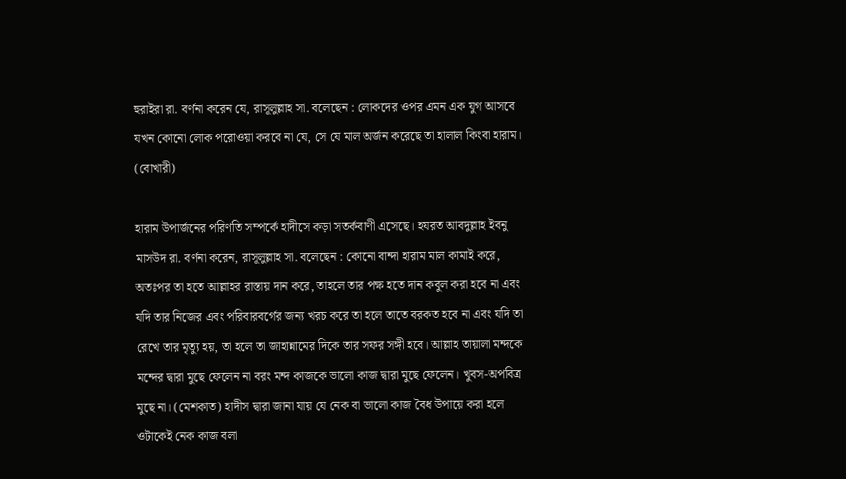হুরাইরা রা. বর্ণনা করেন যে, রাসূলুল্লাহ সা. বলেছেন : লোকদের ওপর এমন এক যুগ আসবে যখন কোনো লোক পরোওয়া করবে না যে, সে যে মাল অর্জন করেছে তা হালাল কিংবা হারাম। (বোখারী)

হারাম উপার্জনের পরিণতি সম্পর্কে হাদীসে কড়া সতর্কবাণী এসেছে। হযরত আবদুল্লাহ ইবনু মাসউদ রা. বর্ণনা করেন, রাসূলুল্লাহ সা. বলেছেন : কোনো বান্দা হারাম মাল কামাই করে, অতঃপর তা হতে আল্লাহর রাস্তায় দান করে, তাহলে তার পক্ষ হতে দান কবুল করা হবে না এবং যদি তার নিজের এবং পরিবারবর্গের জন্য খরচ করে তা হলে তাতে বরকত হবে না এবং যদি তা রেখে তার মৃত্যু হয়, তা হলে তা জাহান্নামের দিকে তার সফর সঙ্গী হবে। আল্লাহ তায়ালা মন্দকে মন্দের দ্বারা মুছে ফেলেন না বরং মন্দ কাজকে ভালো কাজ দ্বারা মুছে ফেলেন। খুবস-অপবিত্র মুছে না। (মেশকাত) হাদীস দ্বারা জানা যায় যে নেক বা ভালো কাজ বৈধ উপায়ে করা হলে ওটাকেই নেক কাজ বলা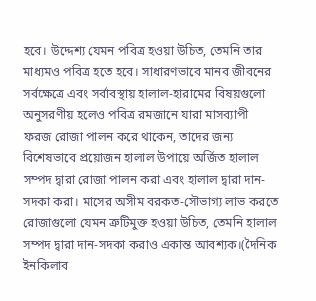হবে। উদ্দেশ্য যেমন পবিত্র হওয়া উচিত, তেমনি তার মাধ্যমও পবিত্র হতে হবে। সাধারণভাবে মানব জীবনের সর্বক্ষেত্রে এবং সর্বাবস্থায় হালাল-হারামের বিষয়গুলো অনুসরণীয় হলেও পবিত্র রমজানে যারা মাসব্যাপী ফরজ রোজা পালন করে থাকেন, তাদের জন্য বিশেষভাবে প্রয়োজন হালাল উপায়ে অর্জিত হালাল সম্পদ দ্বারা রোজা পালন করা এবং হালাল দ্বারা দান-সদকা করা। মাসের অসীম বরকত-সৌভাগ্য লাভ করতে রোজাগুলো যেমন ত্রুটিমুক্ত হওয়া উচিত, তেমনি হালাল সম্পদ দ্বারা দান-সদকা করাও একান্ত আবশ্যক।(দৈনিক ইনকিলাব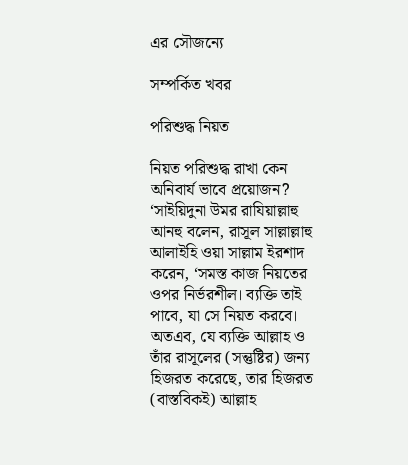এর সৌজন্যে

সম্পর্কিত খবর

পরিশুদ্ধ নিয়ত

নিয়ত পরিশুদ্ধ রাখা কেন অনিবার্য ভাবে প্রয়োজন? ‘সাইয়িদুনা উমর রাযিয়াল্লাহু আনহু বলেন, রাসূল সাল্লাল্লাহু আলাইহি ওয়া সাল্লাম ইরশাদ করেন, ‘সমস্ত কাজ নিয়তের ওপর নির্ভরশীল। ব্যক্তি তাই পাবে, যা সে নিয়ত করবে। অতএব, যে ব্যক্তি আল্লাহ ও তাঁর রাসূলের (সন্তুষ্টির) জন্য হিজরত করেছে, তার হিজরত (বাস্তবিকই) আল্লাহ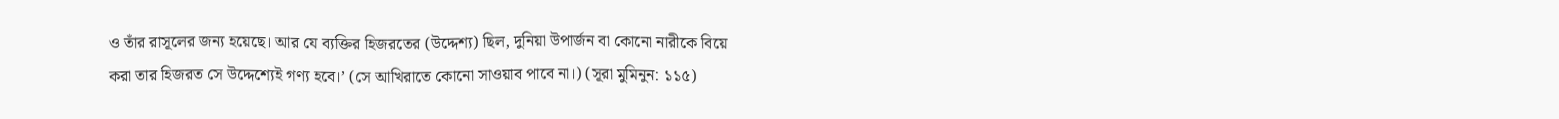ও তাঁর রাসূলের জন্য হয়েছে। আর যে ব্যক্তির হিজরতের (উদ্দেশ্য) ছিল, দুনিয়া উপার্জন বা কোনো নারীকে বিয়ে করা তার হিজরত সে উদ্দেশ্যেই গণ্য হবে।’ (সে আখিরাতে কোনো সাওয়াব পাবে না।) (সূরা মুমিনুন: ১১৫)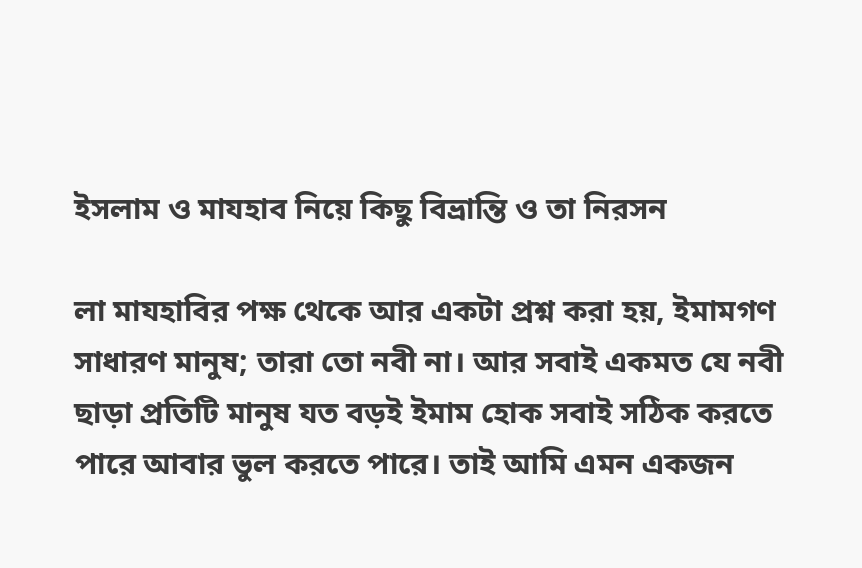ইসলাম ও মাযহাব নিয়ে কিছু বিভ্রান্তি ও তা নিরসন

লা মাযহাবির পক্ষ থেকে আর একটা প্রশ্ন করা হয়, ইমামগণ সাধারণ মানুষ; তারা তো নবী না। আর সবাই একমত যে নবী ছাড়া প্রতিটি মানুষ যত বড়ই ইমাম হোক সবাই সঠিক করতে পারে আবার ভুল করতে পারে। তাই আমি এমন একজন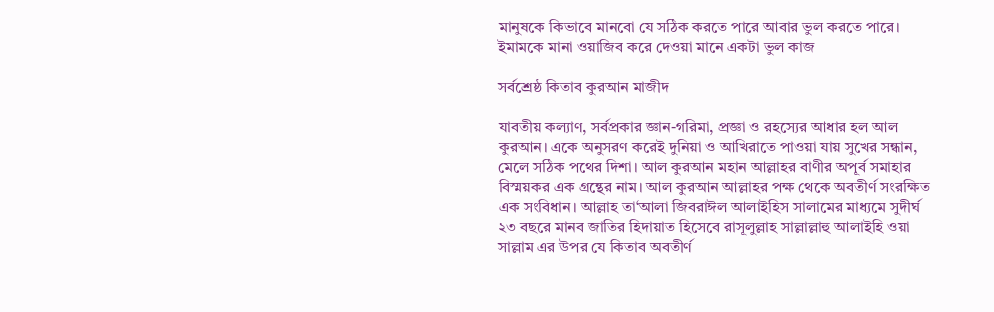মানুষকে কিভাবে মানবো যে সঠিক করতে পারে আবার ভুল করতে পারে। ইমামকে মানা ওয়াজিব করে দেওয়া মানে একটা ভুল কাজ

সর্বশ্রেষ্ঠ কিতাব কুরআন মাজীদ

যাবতীয় কল্যাণ, সর্বপ্রকার জ্ঞান-গরিমা, প্রজ্ঞা ও রহস্যের আধার হল আল কুরআন। একে অনুসরণ করেই দুনিয়া ও আখিরাতে পাওয়া যায় সুখের সন্ধান, মেলে সঠিক পথের দিশা। আল কুরআন মহান আল্লাহর বাণীর অপূর্ব সমাহার বিস্ময়কর এক গ্রন্থের নাম। আল কুরআন আল্লাহর পক্ষ থেকে অবতীর্ণ সংরক্ষিত এক সংবিধান। আল্লাহ তা‘আলা জিবরাঈল আলাইহিস সালামের মাধ্যমে সুদীর্ঘ ২৩ বছরে মানব জাতির হিদায়াত হিসেবে রাসূলুল্লাহ সাল্লাল্লাহু আলাইহি ওয়া সাল্লাম এর উপর যে কিতাব অবতীর্ণ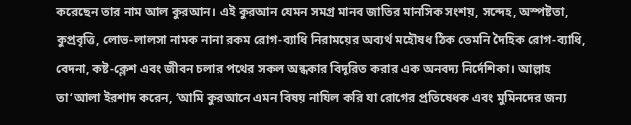করেছেন তার নাম আল কুরআন। এই কুরআন যেমন সমগ্র মানব জাতির মানসিক সংশয়, সন্দেহ, অস্পষ্টতা, কুপ্রবৃত্তি, লোভ-লালসা নামক নানা রকম রোগ-ব্যাধি নিরাময়ের অব্যর্থ মহৌষধ ঠিক তেমনি দৈহিক রোগ-ব্যাধি, বেদনা, কষ্ট-ক্লেশ এবং জীবন চলার পথের সকল অন্ধকার বিদূরিত করার এক অনবদ্য নির্দেশিকা। আল্লাহ তা‘আলা ইরশাদ করেন, ‘আমি কুরআনে এমন বিষয় নাযিল করি যা রোগের প্রতিষেধক এবং মুমিনদের জন্য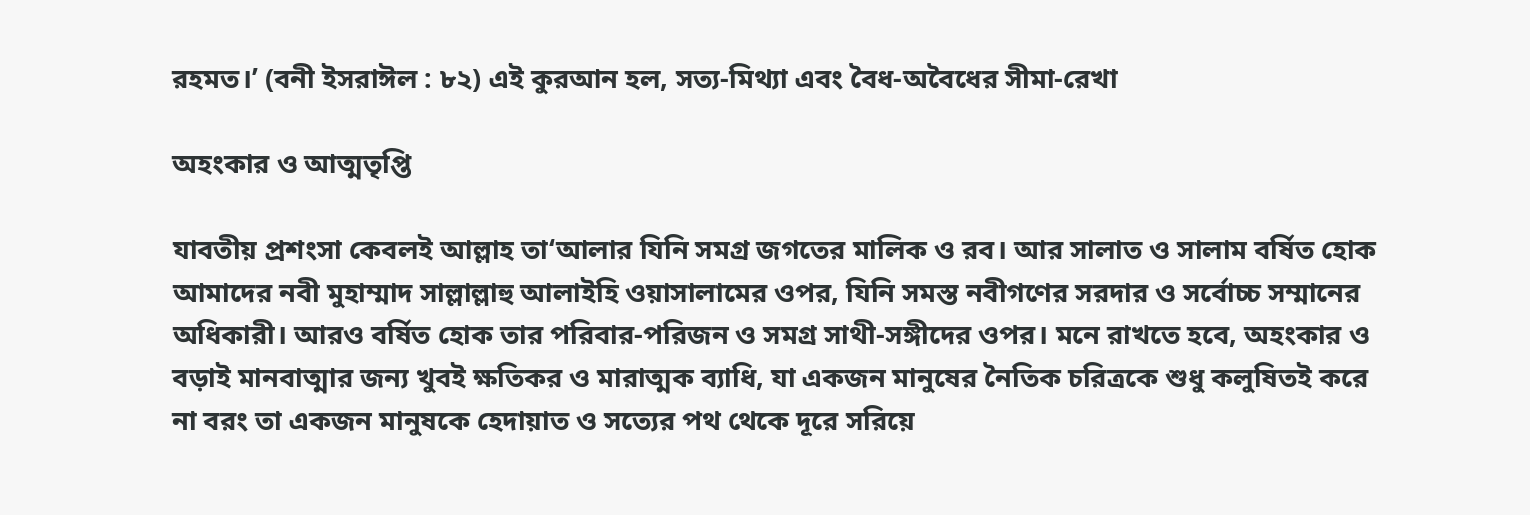রহমত।’ (বনী ইসরাঈল : ৮২) এই কুরআন হল, সত্য-মিথ্যা এবং বৈধ-অবৈধের সীমা-রেখা

অহংকার ও আত্মতৃপ্তি

যাবতীয় প্রশংসা কেবলই আল্লাহ তা‘আলার যিনি সমগ্র জগতের মালিক ও রব। আর সালাত ও সালাম বর্ষিত হোক আমাদের নবী মুহাম্মাদ সাল্লাল্লাহু আলাইহি ওয়াসালামের ওপর, যিনি সমস্ত নবীগণের সরদার ও সর্বোচ্চ সম্মানের অধিকারী। আরও বর্ষিত হোক তার পরিবার-পরিজন ও সমগ্র সাথী-সঙ্গীদের ওপর। মনে রাখতে হবে, অহংকার ও বড়াই মানবাত্মার জন্য খুবই ক্ষতিকর ও মারাত্মক ব্যাধি, যা একজন মানুষের নৈতিক চরিত্রকে শুধু কলুষিতই করে না বরং তা একজন মানুষকে হেদায়াত ও সত্যের পথ থেকে দূরে সরিয়ে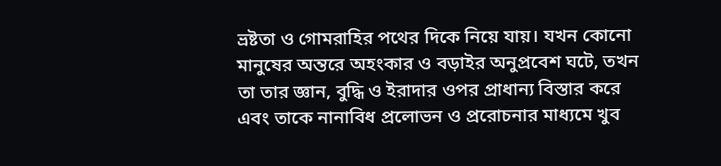ভ্রষ্টতা ও গোমরাহির পথের দিকে নিয়ে যায়। যখন কোনো মানুষের অন্তরে অহংকার ও বড়াইর অনুপ্রবেশ ঘটে, তখন তা তার জ্ঞান, বুদ্ধি ও ইরাদার ওপর প্রাধান্য বিস্তার করে এবং তাকে নানাবিধ প্রলোভন ও প্ররোচনার মাধ্যমে খুব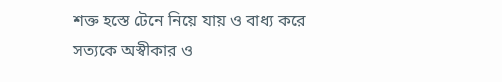শক্ত হস্তে টেনে নিয়ে যায় ও বাধ্য করে সত্যকে অস্বীকার ও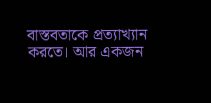বাস্তবতাকে প্রত্যাখ্যান করতে। আর একজন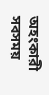অহংকারী সবসময়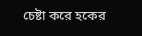চেষ্টা করে হকের